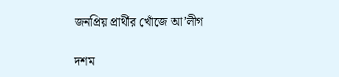জনপ্রিয় প্রার্থীর খোঁজে আ’লীগ

দশম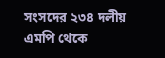সংসদের ২৩৪ দলীয় এমপি থেকে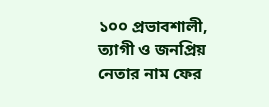১০০ প্রভাবশালী, ত্যাগী ও জনপ্রিয় নেতার নাম ফের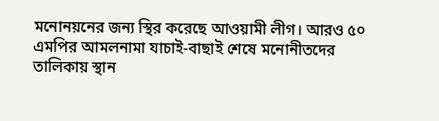মনোনয়নের জন্য স্থির করেছে আওয়ামী লীগ। আরও ৫০ এমপির আমলনামা যাচাই-বাছাই শেষে মনোনীতদের তালিকায় স্থান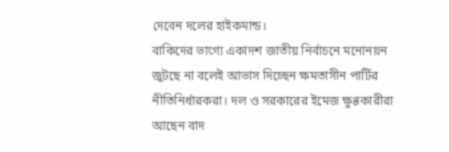দেবেন দলের হাইকমান্ড।
বাকিদের ভাগ্যে একাদশ জাতীয় নির্বাচনে মনোনয়ন জুটছে না বলেই আভাস দিচ্ছেন ক্ষমতাসীন পার্টির নীতিনির্ধারকরা। দল ও সরকারের ইমেজ ক্ষুণ্ণকারীরা আছেন বাদ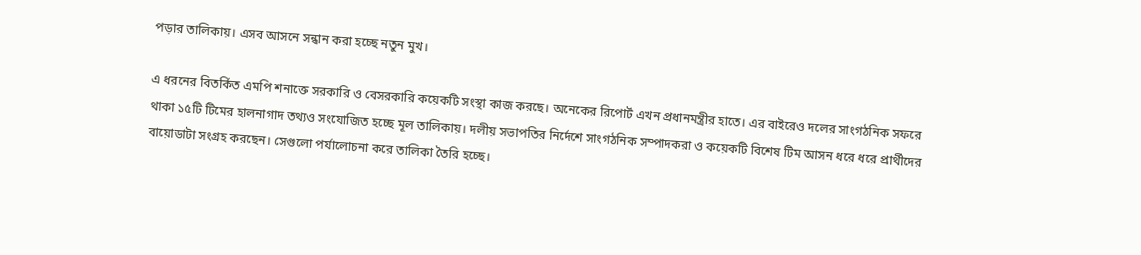পড়ার তালিকায়। এসব আসনে সন্ধান করা হচ্ছে নতুন মুখ।

এ ধরনের বিতর্কিত এমপি শনাক্তে সরকারি ও বেসরকারি কয়েকটি সংস্থা কাজ করছে। অনেকের রিপোর্ট এখন প্রধানমন্ত্রীর হাতে। এর বাইরেও দলের সাংগঠনিক সফরে থাকা ১৫টি টিমের হালনাগাদ তথ্যও সংযোজিত হচ্ছে মূল তালিকায়। দলীয় সভাপতির নির্দেশে সাংগঠনিক সম্পাদকরা ও কয়েকটি বিশেষ টিম আসন ধরে ধরে প্রার্থীদের বায়োডাটা সংগ্রহ করছেন। সেগুলো পর্যালোচনা করে তালিকা তৈরি হচ্ছে।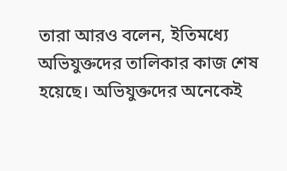তারা আরও বলেন, ইতিমধ্যে অভিযুক্তদের তালিকার কাজ শেষ হয়েছে। অভিযুক্তদের অনেকেই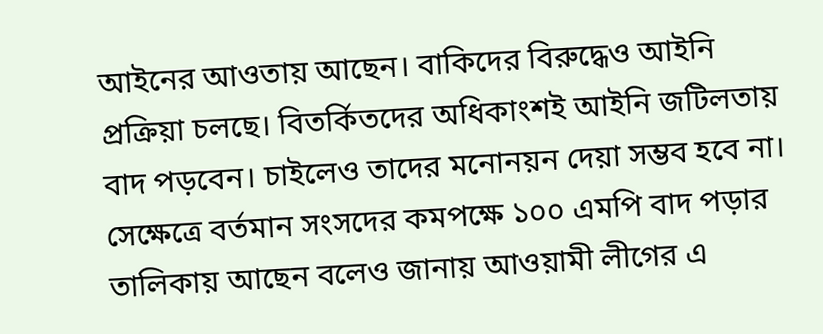আইনের আওতায় আছেন। বাকিদের বিরুদ্ধেও আইনি প্রক্রিয়া চলছে। বিতর্কিতদের অধিকাংশই আইনি জটিলতায় বাদ পড়বেন। চাইলেও তাদের মনোনয়ন দেয়া সম্ভব হবে না। সেক্ষেত্রে বর্তমান সংসদের কমপক্ষে ১০০ এমপি বাদ পড়ার তালিকায় আছেন বলেও জানায় আওয়ামী লীগের এ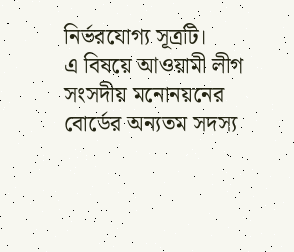নির্ভরযোগ্য সূত্রটি।
এ বিষয়ে আওয়ামী লীগ সংসদীয় মনোনয়নের বোর্ডের অন্যতম সদস্য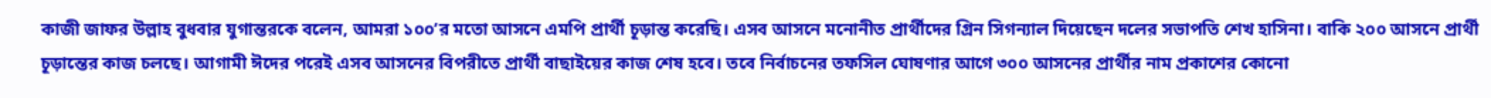কাজী জাফর উল্লাহ বুধবার যুগান্তরকে বলেন, আমরা ১০০’র মতো আসনে এমপি প্রার্থী চূড়ান্ত করেছি। এসব আসনে মনোনীত প্রার্থীদের গ্রিন সিগন্যাল দিয়েছেন দলের সভাপতি শেখ হাসিনা। বাকি ২০০ আসনে প্রার্থী চূড়ান্তের কাজ চলছে। আগামী ঈদের পরেই এসব আসনের বিপরীতে প্রার্থী বাছাইয়ের কাজ শেষ হবে। তবে নির্বাচনের তফসিল ঘোষণার আগে ৩০০ আসনের প্রার্থীর নাম প্রকাশের কোনো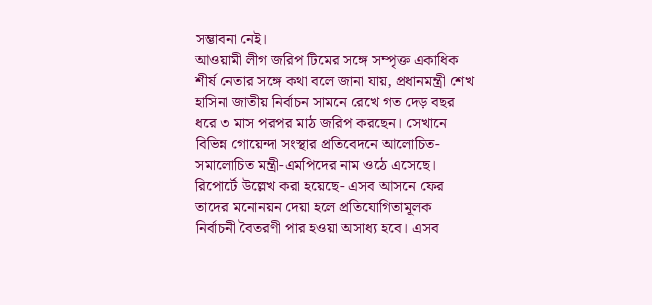সম্ভাবনা নেই।
আওয়ামী লীগ জরিপ টিমের সঙ্গে সম্পৃক্ত একাধিক শীর্ষ নেতার সঙ্গে কথা বলে জানা যায়, প্রধানমন্ত্রী শেখ হাসিনা জাতীয় নির্বাচন সামনে রেখে গত দেড় বছর ধরে ৩ মাস পরপর মাঠ জরিপ করছেন। সেখানে বিভিন্ন গোয়েন্দা সংস্থার প্রতিবেদনে আলোচিত-সমালোচিত মন্ত্রী-এমপিদের নাম ওঠে এসেছে।
রিপোর্টে উল্লেখ করা হয়েছে- এসব আসনে ফের তাদের মনোনয়ন দেয়া হলে প্রতিযোগিতামূলক নির্বাচনী বৈতরণী পার হওয়া অসাধ্য হবে। এসব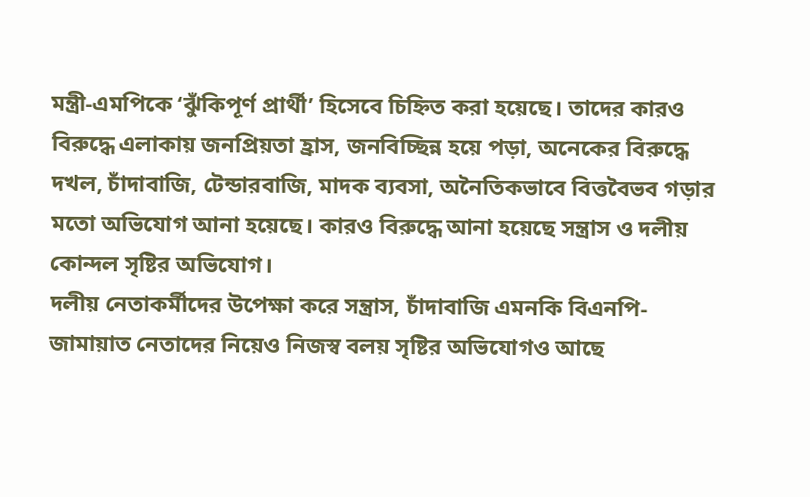মন্ত্রী-এমপিকে ‘ঝুঁকিপূর্ণ প্রার্থী’ হিসেবে চিহ্নিত করা হয়েছে। তাদের কারও বিরুদ্ধে এলাকায় জনপ্রিয়তা হ্রাস, জনবিচ্ছিন্ন হয়ে পড়া, অনেকের বিরুদ্ধে দখল, চাঁদাবাজি, টেন্ডারবাজি, মাদক ব্যবসা, অনৈতিকভাবে বিত্তবৈভব গড়ার মতো অভিযোগ আনা হয়েছে। কারও বিরুদ্ধে আনা হয়েছে সন্ত্রাস ও দলীয় কোন্দল সৃষ্টির অভিযোগ।
দলীয় নেতাকর্মীদের উপেক্ষা করে সন্ত্রাস, চাঁদাবাজি এমনকি বিএনপি-জামায়াত নেতাদের নিয়েও নিজস্ব বলয় সৃষ্টির অভিযোগও আছে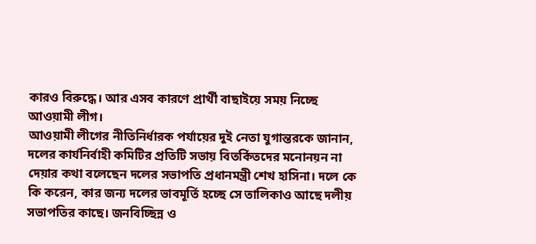কারও বিরুদ্ধে। আর এসব কারণে প্রার্থী বাছাইয়ে সময় নিচ্ছে আওয়ামী লীগ।
আওয়ামী লীগের নীতিনির্ধারক পর্যায়ের দুই নেতা যুগান্তরকে জানান, দলের কার্যনির্বাহী কমিটির প্রতিটি সভায় বিতর্কিতদের মনোনয়ন না দেয়ার কথা বলেছেন দলের সভাপতি প্রধানমন্ত্রী শেখ হাসিনা। দলে কে কি করেন, কার জন্য দলের ভাবমূর্তি হচ্ছে সে তালিকাও আছে দলীয় সভাপতির কাছে। জনবিচ্ছিন্ন ও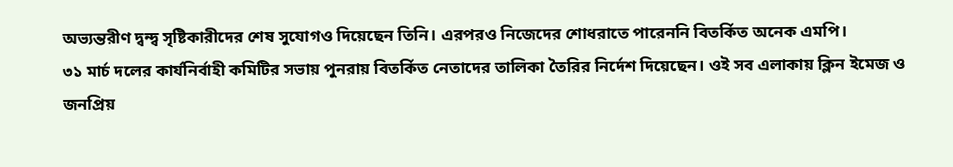অভ্যন্তরীণ দ্বন্দ্ব সৃষ্টিকারীদের শেষ সুযোগও দিয়েছেন তিনি। এরপরও নিজেদের শোধরাতে পারেননি বিতর্কিত অনেক এমপি।
৩১ মার্চ দলের কার্যনির্বাহী কমিটির সভায় পুনরায় বিতর্কিত নেতাদের তালিকা তৈরির নির্দেশ দিয়েছেন। ওই সব এলাকায় ক্লিন ইমেজ ও জনপ্রিয়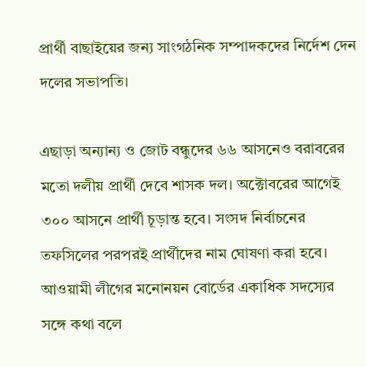প্রার্থী বাছাইয়ের জন্য সাংগঠনিক সম্পাদকদের নির্দেশ দেন দলের সভাপতি।

এছাড়া অন্যান্য ও জোট বন্ধুদের ৬৬ আসনেও বরাবরের মতো দলীয় প্রার্থী দেবে শাসক দল। অক্টোবরের আগেই ৩০০ আসনে প্রার্থী চূড়ান্ত হবে। সংসদ নির্বাচনের তফসিলের পরপরই প্রার্থীদের নাম ঘোষণা করা হবে।
আওয়ামী লীগের মনোনয়ন বোর্ডের একাধিক সদস্যের সঙ্গে কথা বলে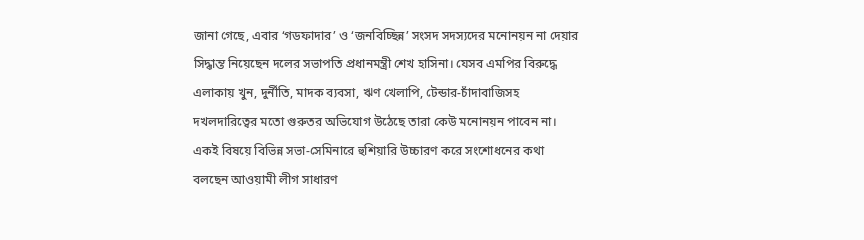জানা গেছে, এবার ‘গডফাদার’ ও ‘জনবিচ্ছিন্ন’ সংসদ সদস্যদের মনোনয়ন না দেয়ার সিদ্ধান্ত নিয়েছেন দলের সভাপতি প্রধানমন্ত্রী শেখ হাসিনা। যেসব এমপির বিরুদ্ধে এলাকায় খুন, দুর্নীতি, মাদক ব্যবসা, ঋণ খেলাপি, টেন্ডার-চাঁদাবাজিসহ দখলদারিত্বের মতো গুরুতর অভিযোগ উঠেছে তারা কেউ মনোনয়ন পাবেন না।
একই বিষয়ে বিভিন্ন সভা-সেমিনারে হুশিয়ারি উচ্চারণ করে সংশোধনের কথা বলছেন আওয়ামী লীগ সাধারণ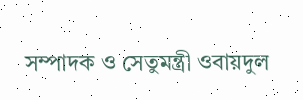সম্পাদক ও সেতুমন্ত্রী ওবায়দুল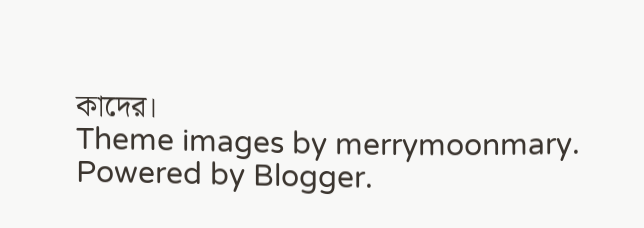কাদের।
Theme images by merrymoonmary. Powered by Blogger.